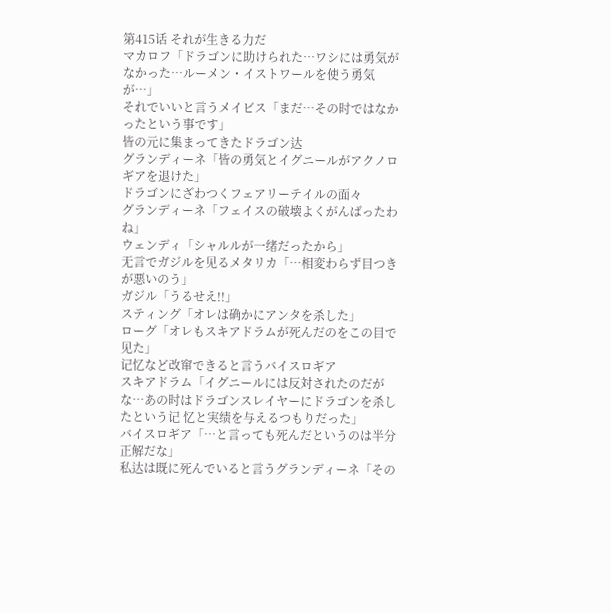第415话 それが生きる力だ
マカロフ「ドラゴンに助けられた…ワシには勇気がなかった…ルーメン・イストワールを使う勇気 が…」
それでいいと言うメイビス「まだ…その时ではなかったという事です」
皆の元に集まってきたドラゴン达
グランディーネ「皆の勇気とイグニールがアクノロギアを退けた」
ドラゴンにざわつくフェアリーテイルの面々
グランディーネ「フェイスの破壊よくがんばったわね」
ウェンディ「シャルルが一绪だったから」
无言でガジルを见るメタリカ「…相変わらず目つきが悪いのう」
ガジル「うるせえ!!」
スティング「オレは确かにアンタを杀した」
ローグ「オレもスキアドラムが死んだのをこの目で见た」
记忆など改窜できると言うバイスロギア
スキアドラム「イグニールには反対されたのだがな…あの时はドラゴンスレイヤーにドラゴンを杀したという记 忆と実绩を与えるつもりだった」
バイスロギア「…と言っても死んだというのは半分正解だな」
私达は既に死んでいると言うグランディーネ「その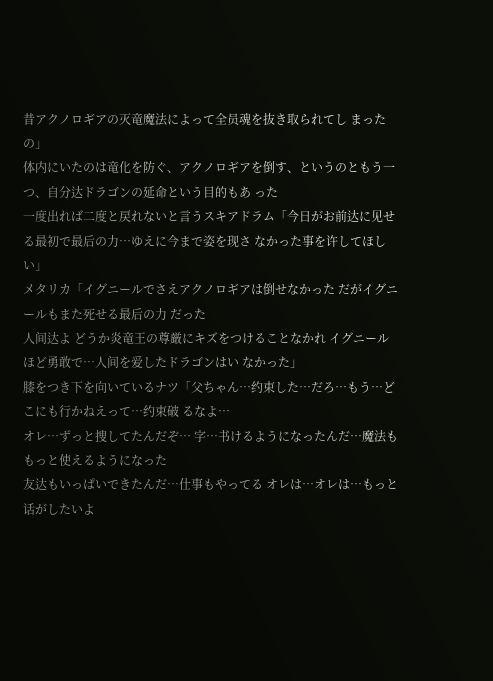昔アクノロギアの灭竜魔法によって全员魂を抜き取られてし まったの」
体内にいたのは竜化を防ぐ、アクノロギアを倒す、というのともう一つ、自分达ドラゴンの延命という目的もあ った
一度出れば二度と戻れないと言うスキアドラム「今日がお前达に见せる最初で最后の力…ゆえに今まで姿を现さ なかった事を许してほしい」
メタリカ「イグニールでさえアクノロギアは倒せなかった だがイグニールもまた死せる最后の力 だった
人间达よ どうか炎竜王の尊厳にキズをつけることなかれ イグニールほど勇敢で…人间を爱したドラゴンはい なかった」
膝をつき下を向いているナツ「父ちゃん…约束した…だろ…もう…どこにも行かねえって…约束破 るなよ…
オレ…ずっと捜してたんだぞ… 字…书けるようになったんだ…魔法ももっと使えるようになった
友达もいっぱいできたんだ…仕事もやってる オレは…オレは…もっと话がしたいよ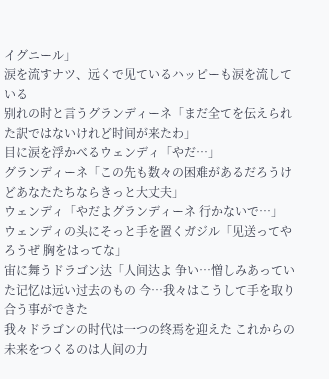イグニール」
涙を流すナツ、远くで见ているハッピーも涙を流している
别れの时と言うグランディーネ「まだ全てを伝えられた訳ではないけれど时间が来たわ」
目に涙を浮かべるウェンディ「やだ…」
グランディーネ「この先も数々の困难があるだろうけどあなたたちならきっと大丈夫」
ウェンディ「やだよグランディーネ 行かないで…」
ウェンディの头にそっと手を置くガジル「见送ってやろうぜ 胸をはってな」
宙に舞うドラゴン达「人间达よ 争い…憎しみあっていた记忆は远い过去のもの 今…我々はこうして手を取り 合う事ができた
我々ドラゴンの时代は一つの终焉を迎えた これからの未来をつくるのは人间の力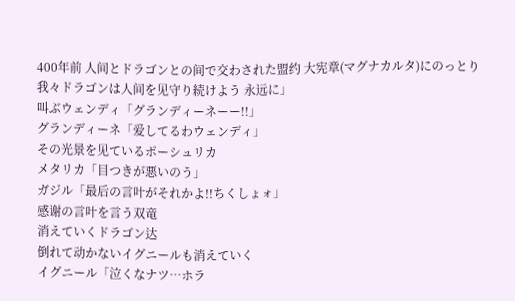400年前 人间とドラゴンとの间で交わされた盟约 大宪章(マグナカルタ)にのっとり
我々ドラゴンは人间を见守り続けよう 永远に」
叫ぶウェンディ「グランディーネーー!!」
グランディーネ「爱してるわウェンディ」
その光景を见ているポーシュリカ
メタリカ「目つきが悪いのう」
ガジル「最后の言叶がそれかよ!!ちくしょォ」
感谢の言叶を言う双竜
消えていくドラゴン达
倒れて动かないイグニールも消えていく
イグニール「泣くなナツ…ホラ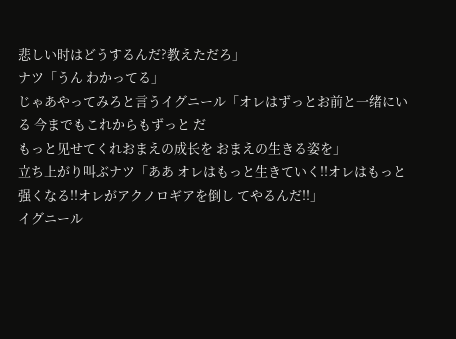悲しい时はどうするんだ?教えただろ」
ナツ「うん わかってる」
じゃあやってみろと言うイグニール「オレはずっとお前と一绪にいる 今までもこれからもずっと だ
もっと见せてくれおまえの成长を おまえの生きる姿を」
立ち上がり叫ぶナツ「ああ オレはもっと生きていく!!オレはもっと强くなる!!オレがアクノロギアを倒し てやるんだ!!」
イグニール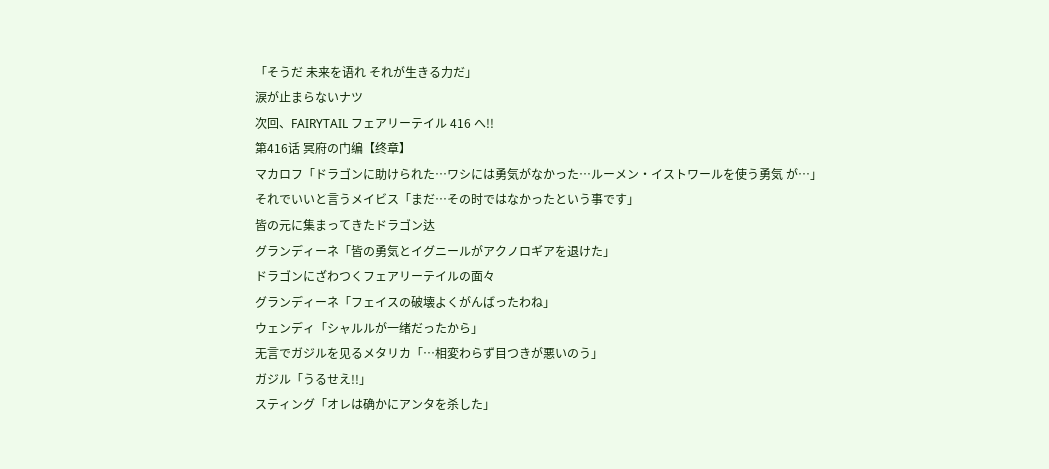「そうだ 未来を语れ それが生きる力だ」
涙が止まらないナツ
次回、FAIRYTAIL フェアリーテイル 416 へ!!
第416话 冥府の门编【终章】
マカロフ「ドラゴンに助けられた…ワシには勇気がなかった…ルーメン・イストワールを使う勇気 が…」
それでいいと言うメイビス「まだ…その时ではなかったという事です」
皆の元に集まってきたドラゴン达
グランディーネ「皆の勇気とイグニールがアクノロギアを退けた」
ドラゴンにざわつくフェアリーテイルの面々
グランディーネ「フェイスの破壊よくがんばったわね」
ウェンディ「シャルルが一绪だったから」
无言でガジルを见るメタリカ「…相変わらず目つきが悪いのう」
ガジル「うるせえ!!」
スティング「オレは确かにアンタを杀した」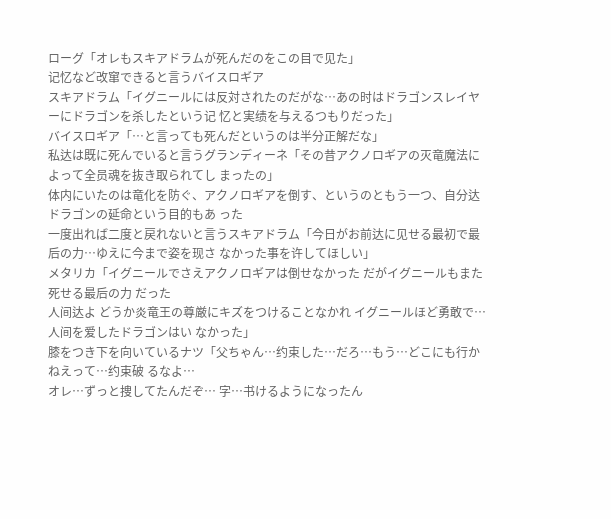ローグ「オレもスキアドラムが死んだのをこの目で见た」
记忆など改窜できると言うバイスロギア
スキアドラム「イグニールには反対されたのだがな…あの时はドラゴンスレイヤーにドラゴンを杀したという记 忆と実绩を与えるつもりだった」
バイスロギア「…と言っても死んだというのは半分正解だな」
私达は既に死んでいると言うグランディーネ「その昔アクノロギアの灭竜魔法によって全员魂を抜き取られてし まったの」
体内にいたのは竜化を防ぐ、アクノロギアを倒す、というのともう一つ、自分达ドラゴンの延命という目的もあ った
一度出れば二度と戻れないと言うスキアドラム「今日がお前达に见せる最初で最后の力…ゆえに今まで姿を现さ なかった事を许してほしい」
メタリカ「イグニールでさえアクノロギアは倒せなかった だがイグニールもまた死せる最后の力 だった
人间达よ どうか炎竜王の尊厳にキズをつけることなかれ イグニールほど勇敢で…人间を爱したドラゴンはい なかった」
膝をつき下を向いているナツ「父ちゃん…约束した…だろ…もう…どこにも行かねえって…约束破 るなよ…
オレ…ずっと捜してたんだぞ… 字…书けるようになったん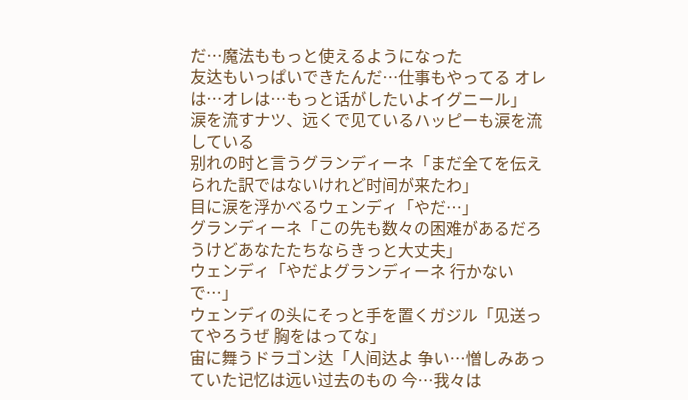だ…魔法ももっと使えるようになった
友达もいっぱいできたんだ…仕事もやってる オレは…オレは…もっと话がしたいよイグニール」
涙を流すナツ、远くで见ているハッピーも涙を流している
别れの时と言うグランディーネ「まだ全てを伝えられた訳ではないけれど时间が来たわ」
目に涙を浮かべるウェンディ「やだ…」
グランディーネ「この先も数々の困难があるだろうけどあなたたちならきっと大丈夫」
ウェンディ「やだよグランディーネ 行かないで…」
ウェンディの头にそっと手を置くガジル「见送ってやろうぜ 胸をはってな」
宙に舞うドラゴン达「人间达よ 争い…憎しみあっていた记忆は远い过去のもの 今…我々は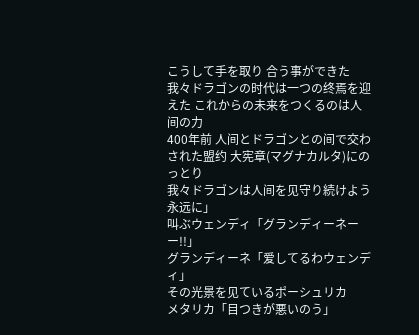こうして手を取り 合う事ができた
我々ドラゴンの时代は一つの终焉を迎えた これからの未来をつくるのは人间の力
400年前 人间とドラゴンとの间で交わされた盟约 大宪章(マグナカルタ)にのっとり
我々ドラゴンは人间を见守り続けよう 永远に」
叫ぶウェンディ「グランディーネーー!!」
グランディーネ「爱してるわウェンディ」
その光景を见ているポーシュリカ
メタリカ「目つきが悪いのう」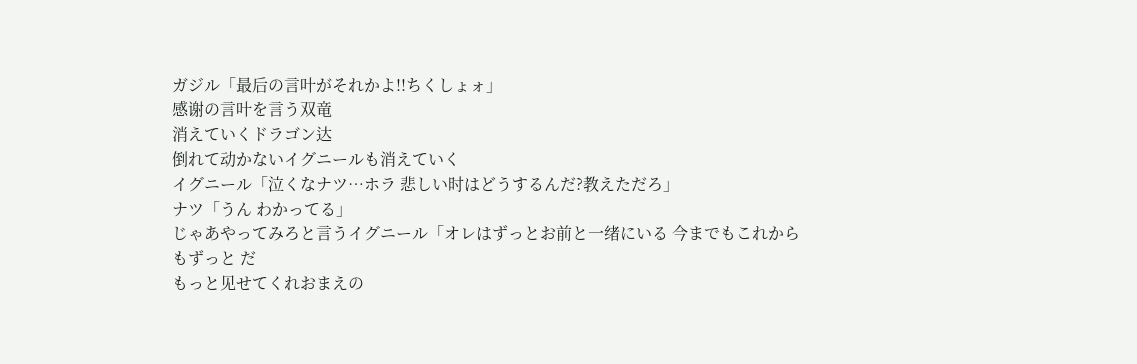ガジル「最后の言叶がそれかよ!!ちくしょォ」
感谢の言叶を言う双竜
消えていくドラゴン达
倒れて动かないイグニールも消えていく
イグニール「泣くなナツ…ホラ 悲しい时はどうするんだ?教えただろ」
ナツ「うん わかってる」
じゃあやってみろと言うイグニール「オレはずっとお前と一绪にいる 今までもこれからもずっと だ
もっと见せてくれおまえの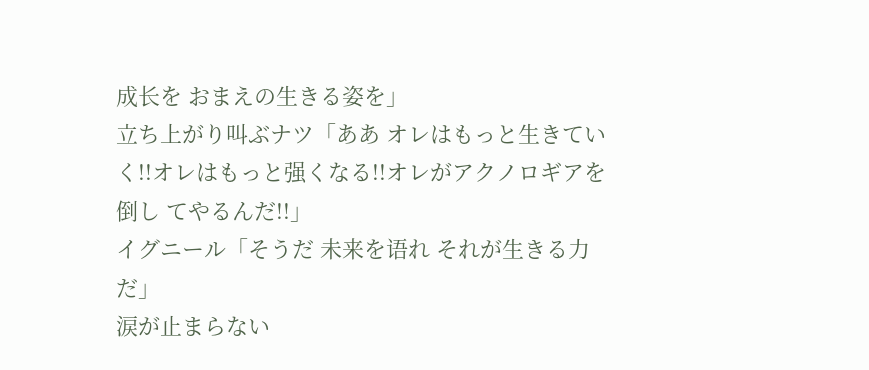成长を おまえの生きる姿を」
立ち上がり叫ぶナツ「ああ オレはもっと生きていく!!オレはもっと强くなる!!オレがアクノロギアを倒し てやるんだ!!」
イグニール「そうだ 未来を语れ それが生きる力だ」
涙が止まらない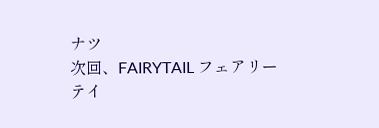ナツ
次回、FAIRYTAIL フェアリーテイ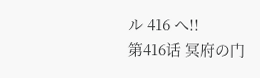ル 416 へ!!
第416话 冥府の门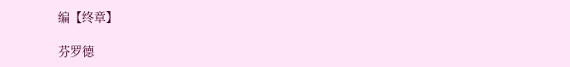编【终章】

芬罗德